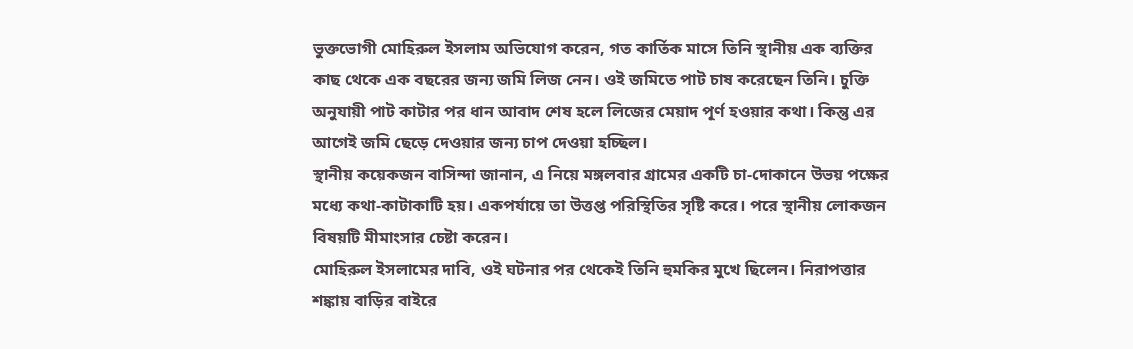ভুক্তভোগী মোহিরুল ইসলাম অভিযোগ করেন, গত কার্তিক মাসে তিনি স্থানীয় এক ব্যক্তির কাছ থেকে এক বছরের জন্য জমি লিজ নেন। ওই জমিতে পাট চাষ করেছেন তিনি। চুক্তি অনুযায়ী পাট কাটার পর ধান আবাদ শেষ হলে লিজের মেয়াদ পূর্ণ হওয়ার কথা। কিন্তু এর আগেই জমি ছেড়ে দেওয়ার জন্য চাপ দেওয়া হচ্ছিল।
স্থানীয় কয়েকজন বাসিন্দা জানান, এ নিয়ে মঙ্গলবার গ্রামের একটি চা-দোকানে উভয় পক্ষের মধ্যে কথা-কাটাকাটি হয়। একপর্যায়ে তা উত্তপ্ত পরিস্থিতির সৃষ্টি করে। পরে স্থানীয় লোকজন বিষয়টি মীমাংসার চেষ্টা করেন।
মোহিরুল ইসলামের দাবি, ওই ঘটনার পর থেকেই তিনি হুমকির মুখে ছিলেন। নিরাপত্তার শঙ্কায় বাড়ির বাইরে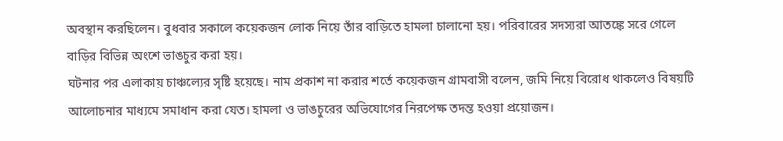অবস্থান করছিলেন। বুধবার সকালে কয়েকজন লোক নিয়ে তাঁর বাড়িতে হামলা চালানো হয়। পরিবারের সদস্যরা আতঙ্কে সরে গেলে বাড়ির বিভিন্ন অংশে ভাঙচুর করা হয়।
ঘটনার পর এলাকায় চাঞ্চল্যের সৃষ্টি হয়েছে। নাম প্রকাশ না করার শর্তে কয়েকজন গ্রামবাসী বলেন, জমি নিয়ে বিরোধ থাকলেও বিষয়টি আলোচনার মাধ্যমে সমাধান করা যেত। হামলা ও ভাঙচুরের অভিযোগের নিরপেক্ষ তদন্ত হওয়া প্রয়োজন।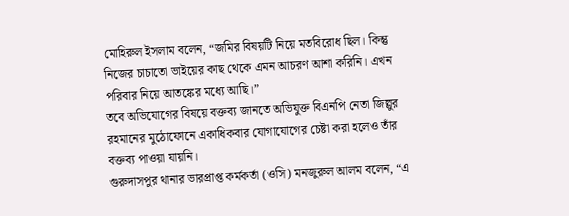মোহিরুল ইসলাম বলেন, “জমির বিষয়টি নিয়ে মতবিরোধ ছিল। কিন্তু নিজের চাচাতো ভাইয়ের কাছ থেকে এমন আচরণ আশা করিনি। এখন পরিবার নিয়ে আতঙ্কের মধ্যে আছি।”
তবে অভিযোগের বিষয়ে বক্তব্য জানতে অভিযুক্ত বিএনপি নেতা জিল্লুর রহমানের মুঠোফোনে একাধিকবার যোগাযোগের চেষ্টা করা হলেও তাঁর বক্তব্য পাওয়া যায়নি।
গুরুদাসপুর থানার ভারপ্রাপ্ত কর্মকর্তা (ওসি) মনজুরুল আলম বলেন, “এ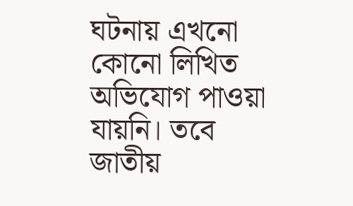ঘটনায় এখনো কোনো লিখিত অভিযোগ পাওয়া যায়নি। তবে জাতীয়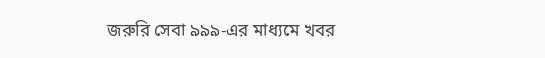জরুরি সেবা ৯৯৯-এর মাধ্যমে খবর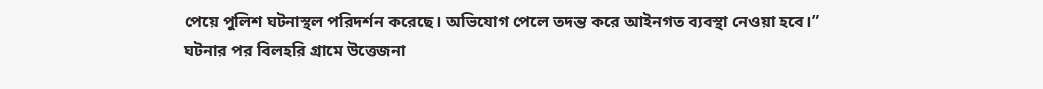পেয়ে পুলিশ ঘটনাস্থল পরিদর্শন করেছে। অভিযোগ পেলে তদন্ত করে আইনগত ব্যবস্থা নেওয়া হবে।”
ঘটনার পর বিলহরি গ্রামে উত্তেজনা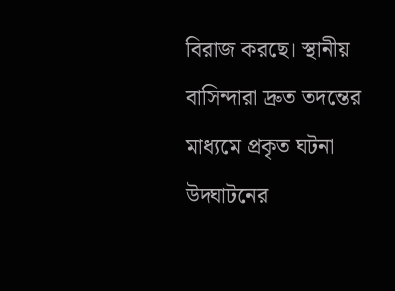বিরাজ করছে। স্থানীয় বাসিন্দারা দ্রুত তদন্তের মাধ্যমে প্রকৃত ঘটনা উদ্ঘাটনের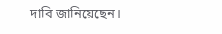দাবি জানিয়েছেন।